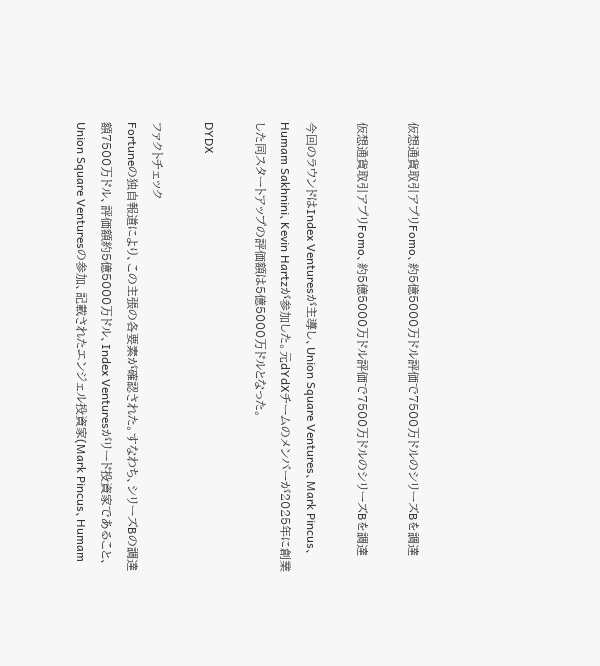仮想通貨取引アプリFomo、約5億5000万ドル評価で7500万ドルのシリーズBを調達

仮想通貨取引アプリFomo、約5億5000万ドル評価で7500万ドルのシリーズBを調達

今回のラウンドはIndex Venturesが主導し、Union Square Ventures、Mark Pincus、Humam Sakhnini、Kevin Hartzが参加した。元dYdXチームのメンバーが2025年に創業した同スタートアップの評価額は5億5000万ドルとなった。

DYDX

ファクトチェック
Fortuneの独自報道により、この主張の各要素が確認された。すなわち、シリーズBの調達額7500万ドル、評価額約5億5000万ドル、Index Venturesがリード投資家であること、Union Square Venturesの参加、記載されたエンジェル投資家(Mark Pincus、Humam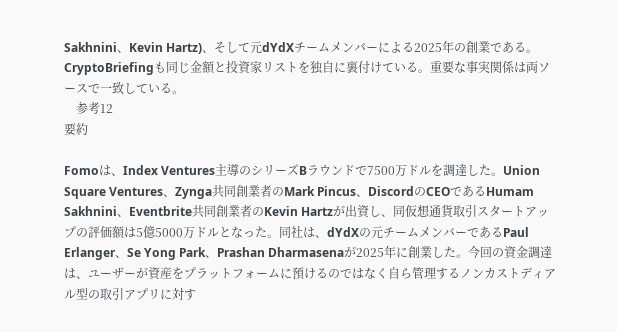Sakhnini、Kevin Hartz)、そして元dYdXチームメンバーによる2025年の創業である。CryptoBriefingも同じ金額と投資家リストを独自に裏付けている。重要な事実関係は両ソースで一致している。
    参考12
要約

Fomoは、Index Ventures主導のシリーズBラウンドで7500万ドルを調達した。Union Square Ventures、Zynga共同創業者のMark Pincus、DiscordのCEOであるHumam Sakhnini、Eventbrite共同創業者のKevin Hartzが出資し、同仮想通貨取引スタートアップの評価額は5億5000万ドルとなった。同社は、dYdXの元チームメンバーであるPaul Erlanger、Se Yong Park、Prashan Dharmasenaが2025年に創業した。今回の資金調達は、ユーザーが資産をプラットフォームに預けるのではなく自ら管理するノンカストディアル型の取引アプリに対す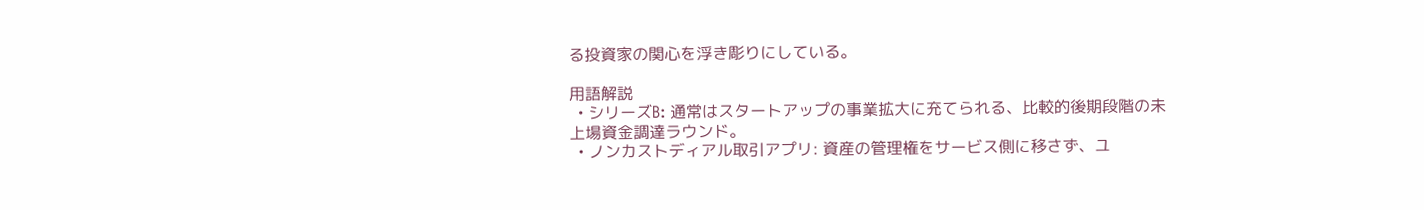る投資家の関心を浮き彫りにしている。

用語解説
  • シリーズB: 通常はスタートアップの事業拡大に充てられる、比較的後期段階の未上場資金調達ラウンド。
  • ノンカストディアル取引アプリ: 資産の管理権をサービス側に移さず、ユ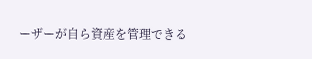ーザーが自ら資産を管理できる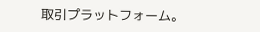取引プラットフォーム。